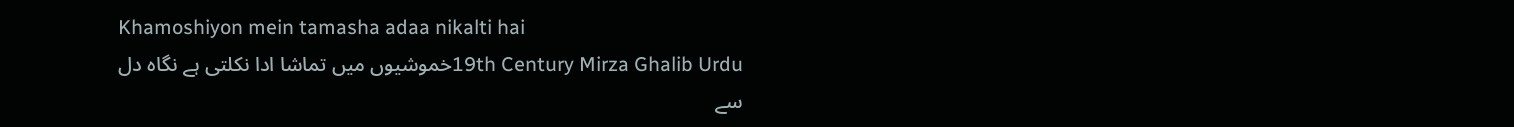Khamoshiyon mein tamasha adaa nikalti hai
19th Century Mirza Ghalib Urduخموشیوں میں تماشا ادا نکلتی ہے نگاہ دل سے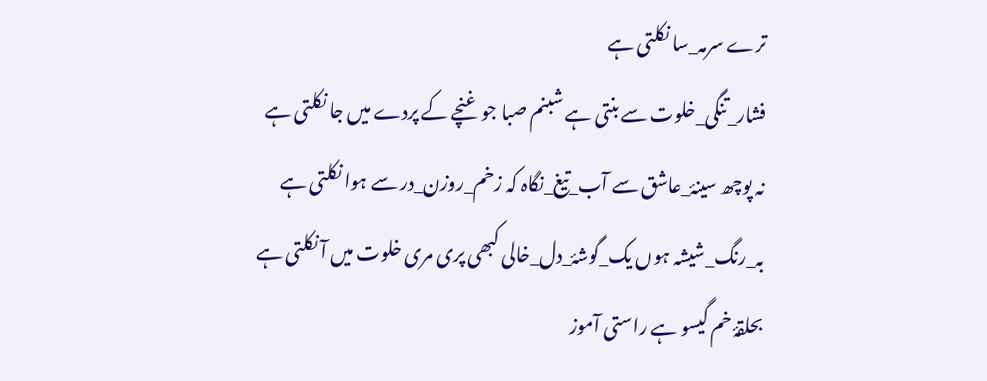ترے سرمہ_سا نکلتی ہے
فشار_تنگی_خلوت سے بنتی ہے شبنم صبا جو غنچے کے پردے میں جا نکلتی ہے
نہ پوچھ سینۂ_عاشق سے آب_تیغ_نگاہ کہ زخم_روزن_در سے ہوا نکلتی ہے
بہ_رنگ_شیشہ ہوں یک_گوشۂ_دل_خالی کبھی پری مری خلوت میں آ نکلتی ہے
بحلقۂ خم گیسو ہے راستی آموز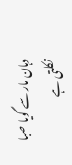دہان مار سے گویا صبا نکلتی ہے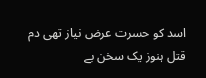اسد کو حسرت عرض نیاز تھی دم قتل ہنوز یک سخن بے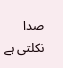صدا نکلتی ہے